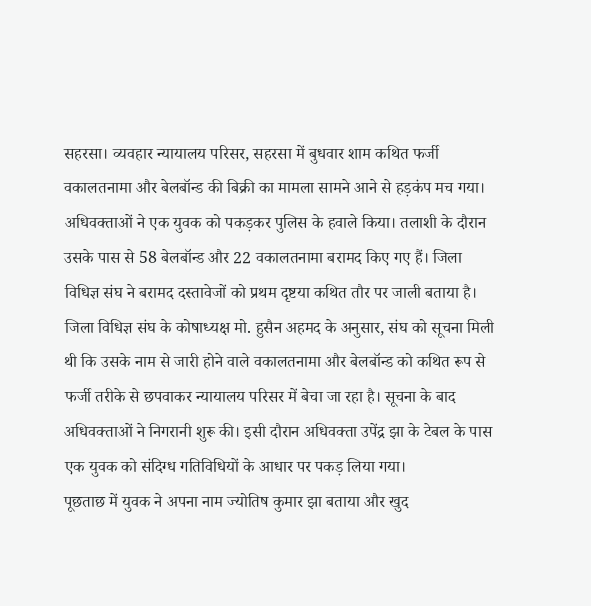सहरसा। व्यवहार न्यायालय परिसर, सहरसा में बुधवार शाम कथित फर्जी वकालतनामा और बेलबॉन्ड की बिक्री का मामला सामने आने से हड़कंप मच गया। अधिवक्ताओं ने एक युवक को पकड़कर पुलिस के हवाले किया। तलाशी के दौरान उसके पास से 58 बेलबॉन्ड और 22 वकालतनामा बरामद किए गए हैं। जिला विधिज्ञ संघ ने बरामद दस्तावेजों को प्रथम दृष्टया कथित तौर पर जाली बताया है।
जिला विधिज्ञ संघ के कोषाध्यक्ष मो. हुसैन अहमद के अनुसार, संघ को सूचना मिली थी कि उसके नाम से जारी होने वाले वकालतनामा और बेलबॉन्ड को कथित रूप से फर्जी तरीके से छपवाकर न्यायालय परिसर में बेचा जा रहा है। सूचना के बाद अधिवक्ताओं ने निगरानी शुरू की। इसी दौरान अधिवक्ता उपेंद्र झा के टेबल के पास एक युवक को संदिग्ध गतिविधियों के आधार पर पकड़ लिया गया।
पूछताछ में युवक ने अपना नाम ज्योतिष कुमार झा बताया और खुद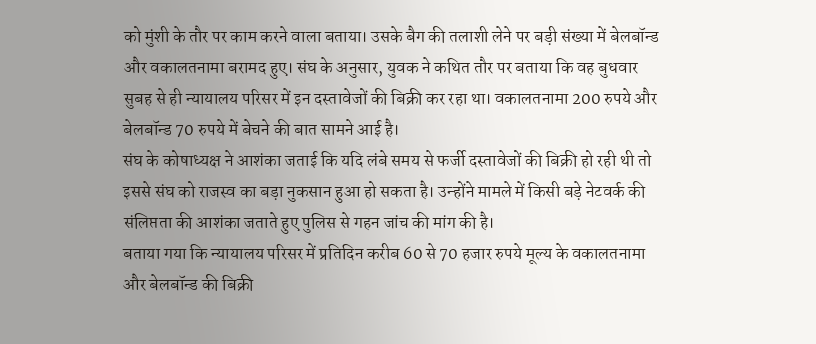को मुंशी के तौर पर काम करने वाला बताया। उसके बैग की तलाशी लेने पर बड़ी संख्या में बेलबॉन्ड और वकालतनामा बरामद हुए। संघ के अनुसार, युवक ने कथित तौर पर बताया कि वह बुधवार सुबह से ही न्यायालय परिसर में इन दस्तावेजों की बिक्री कर रहा था। वकालतनामा 200 रुपये और बेलबॉन्ड 70 रुपये में बेचने की बात सामने आई है।
संघ के कोषाध्यक्ष ने आशंका जताई कि यदि लंबे समय से फर्जी दस्तावेजों की बिक्री हो रही थी तो इससे संघ को राजस्व का बड़ा नुकसान हुआ हो सकता है। उन्होंने मामले में किसी बड़े नेटवर्क की संलिप्तता की आशंका जताते हुए पुलिस से गहन जांच की मांग की है।
बताया गया कि न्यायालय परिसर में प्रतिदिन करीब 60 से 70 हजार रुपये मूल्य के वकालतनामा और बेलबॉन्ड की बिक्री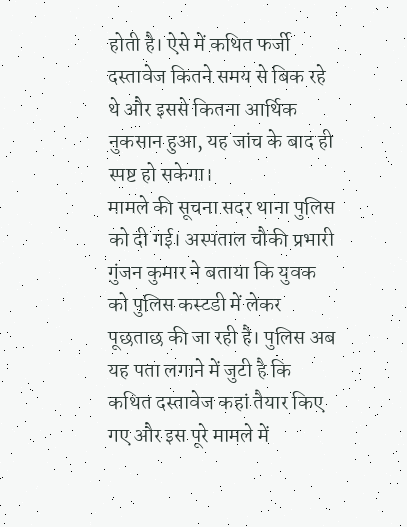होती है। ऐसे में कथित फर्जी दस्तावेज कितने समय से बिक रहे थे और इससे कितना आर्थिक नुकसान हुआ, यह जांच के बाद ही स्पष्ट हो सकेगा।
मामले की सूचना सदर थाना पुलिस को दी गई। अस्पताल चौकी प्रभारी गुंजन कुमार ने बताया कि युवक को पुलिस कस्टडी में लेकर पूछताछ की जा रही है। पुलिस अब यह पता लगाने में जुटी है कि कथित दस्तावेज कहां तैयार किए गए और इस पूरे मामले में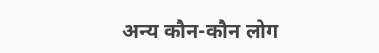अन्य कौन-कौन लोग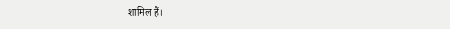शामिल हैं।